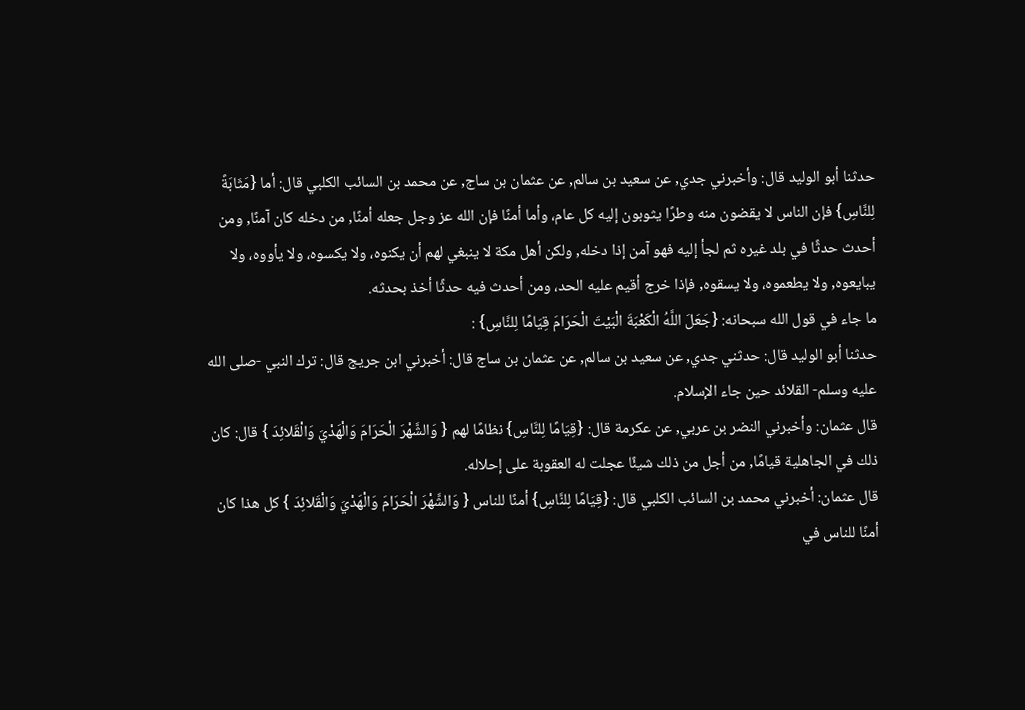حدثنا أبو الوليد قال: وأخبرني جدي, عن سعيد بن سالم, عن عثمان بن ساج, عن محمد بن السائب الكلبي قال: أما {مَثَابَةً لِلنَّاسِ} فإن الناس لا يقضون منه وطرًا يثوبون إليه كل عام، وأما أمنًا فإن الله عز وجل جعله أمنًا, من دخله كان آمنًا, ومن أحدث حدثًا في بلد غيره ثم لجأ إليه فهو آمن إذا دخله, ولكن أهل مكة لا ينبغي لهم أن يكنوه، ولا يكسوه، ولا يأووه، ولا يبايعوه, ولا يطعموه، ولا يسقوه, فإذا خرج أقيم عليه الحد، ومن أحدث فيه حدثًا أخذ بحدثه.
ما جاء في قول الله سبحانه: {جَعَلَ اللَّهُ الْكَعْبَةَ الْبَيْتَ الْحَرَامَ قِيَامًا لِلنَّاسِ} :
حدثنا أبو الوليد قال: حدثني جدي, عن سعيد بن سالم, عن عثمان بن ساج قال: أخبرني ابن جريج قال: ترك النبي -صلى الله عليه وسلم- القلائد حين جاء الإسلام.
قال عثمان: وأخبرني النضر بن عربي, عن عكرمة قال: {قِيَامًا لِلنَّاسِ} نظامًا لهم { وَالشَّهْرَ الْحَرَامَ وَالْهَدْيَ وَالْقَلائِدَ } قال: كان ذلك في الجاهلية قيامًا, من أجل من ذلك شيئًا عجلت له العقوبة على إحلاله.
قال عثمان: أخبرني محمد بن السائب الكلبي قال: {قِيَامًا لِلنَّاسِ} أمنًا للناس { وَالشَّهْرَ الْحَرَامَ وَالْهَدْيَ وَالْقَلائِدَ } كل هذا كان أمنًا للناس في